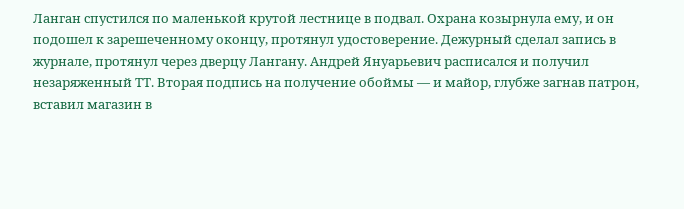Ланган спустился по маленькой крутой лестнице в подвал. Охрана козырнула ему, и он подошел к зарешеченному оконцу, протянул удостоверение. Дежурный сделал запись в журнале, протянул через дверцу Лангану. Андрей Януарьевич расписался и получил незаряженный ТТ. Вторая подпись на получение обоймы — и майор, глубже загнав патрон, вставил магазин в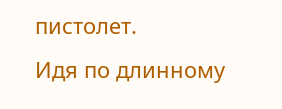пистолет.
Идя по длинному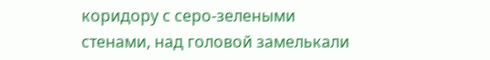коридору с серо-зелеными стенами, над головой замелькали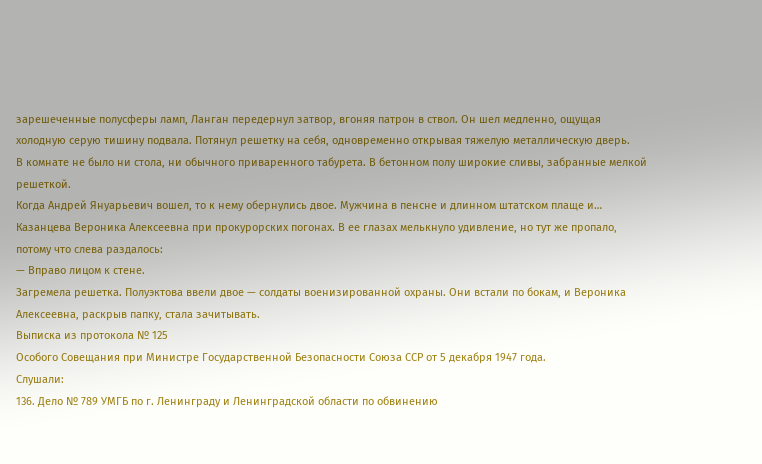зарешеченные полусферы ламп, Ланган передернул затвор, вгоняя патрон в ствол. Он шел медленно, ощущая холодную серую тишину подвала. Потянул решетку на себя, одновременно открывая тяжелую металлическую дверь.
В комнате не было ни стола, ни обычного приваренного табурета. В бетонном полу широкие сливы, забранные мелкой решеткой.
Когда Андрей Януарьевич вошел, то к нему обернулись двое. Мужчина в пенсне и длинном штатском плаще и… Казанцева Вероника Алексеевна при прокурорских погонах. В ее глазах мелькнуло удивление, но тут же пропало, потому что слева раздалось:
— Вправо лицом к стене.
Загремела решетка. Полуэктова ввели двое — солдаты военизированной охраны. Они встали по бокам, и Вероника Алексеевна, раскрыв папку, стала зачитывать.
Выписка из протокола № 125
Особого Совещания при Министре Государственной Безопасности Союза ССР от 5 декабря 1947 года.
Слушали:
136. Дело № 789 УМГБ по г. Ленинграду и Ленинградской области по обвинению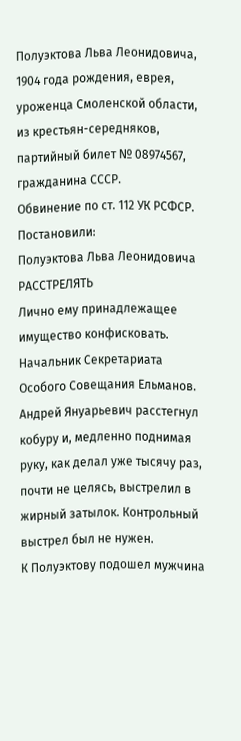Полуэктова Льва Леонидовича, 1904 года рождения, еврея, уроженца Смоленской области, из крестьян-середняков, партийный билет № 08974567, гражданина СССР.
Обвинение по ст. 112 УК РСФСР.
Постановили:
Полуэктова Льва Леонидовича
РАССТРЕЛЯТЬ
Лично ему принадлежащее имущество конфисковать.
Начальник Секретариата Особого Совещания Ельманов.
Андрей Януарьевич расстегнул кобуру и, медленно поднимая руку, как делал уже тысячу раз, почти не целясь, выстрелил в жирный затылок. Контрольный выстрел был не нужен.
К Полуэктову подошел мужчина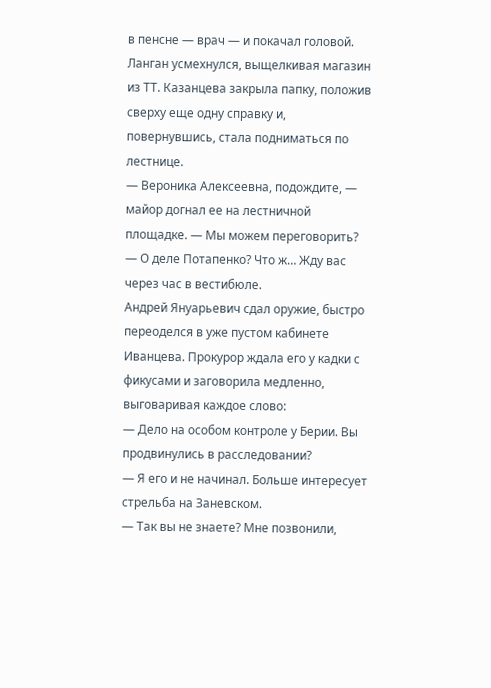в пенсне — врач — и покачал головой. Ланган усмехнулся, выщелкивая магазин из ТТ. Казанцева закрыла папку, положив сверху еще одну справку и, повернувшись, стала подниматься по лестнице.
— Вероника Алексеевна, подождите, — майор догнал ее на лестничной площадке. — Мы можем переговорить?
— О деле Потапенко? Что ж… Жду вас через час в вестибюле.
Андрей Януарьевич сдал оружие, быстро переоделся в уже пустом кабинете Иванцева. Прокурор ждала его у кадки с фикусами и заговорила медленно, выговаривая каждое слово:
— Дело на особом контроле у Берии. Вы продвинулись в расследовании?
— Я его и не начинал. Больше интересует стрельба на Заневском.
— Так вы не знаете? Мне позвонили,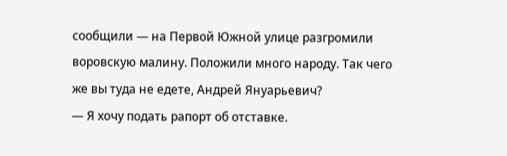сообщили — на Первой Южной улице разгромили воровскую малину. Положили много народу. Так чего же вы туда не едете, Андрей Януарьевич?
— Я хочу подать рапорт об отставке.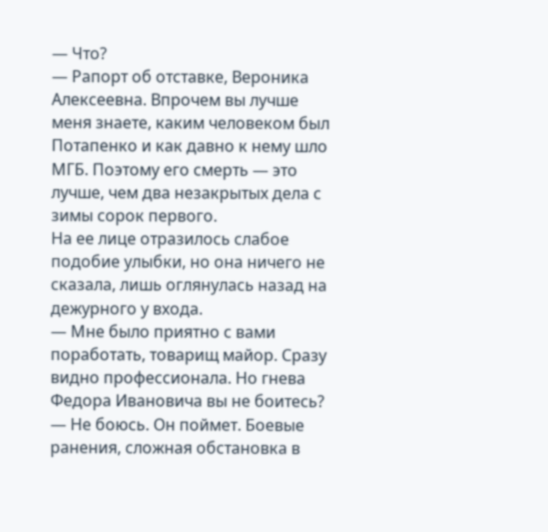— Что?
— Рапорт об отставке, Вероника Алексеевна. Впрочем вы лучше меня знаете, каким человеком был Потапенко и как давно к нему шло МГБ. Поэтому его смерть — это лучше, чем два незакрытых дела с зимы сорок первого.
На ее лице отразилось слабое подобие улыбки, но она ничего не сказала, лишь оглянулась назад на дежурного у входа.
— Мне было приятно с вами поработать, товарищ майор. Сразу видно профессионала. Но гнева Федора Ивановича вы не боитесь?
— Не боюсь. Он поймет. Боевые ранения, сложная обстановка в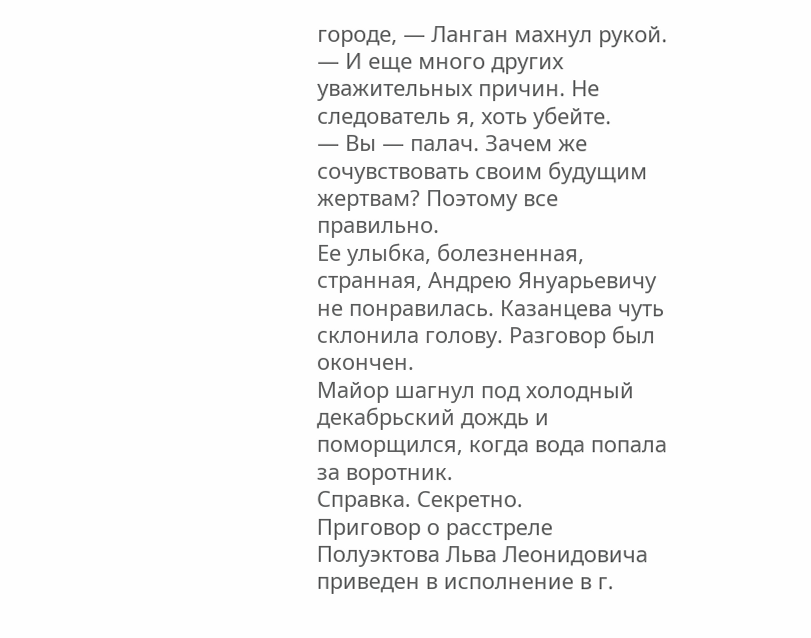городе, — Ланган махнул рукой. — И еще много других уважительных причин. Не следователь я, хоть убейте.
— Вы — палач. Зачем же сочувствовать своим будущим жертвам? Поэтому все правильно.
Ее улыбка, болезненная, странная, Андрею Януарьевичу не понравилась. Казанцева чуть склонила голову. Разговор был окончен.
Майор шагнул под холодный декабрьский дождь и поморщился, когда вода попала за воротник.
Справка. Секретно.
Приговор о расстреле Полуэктова Льва Леонидовича приведен в исполнение в г.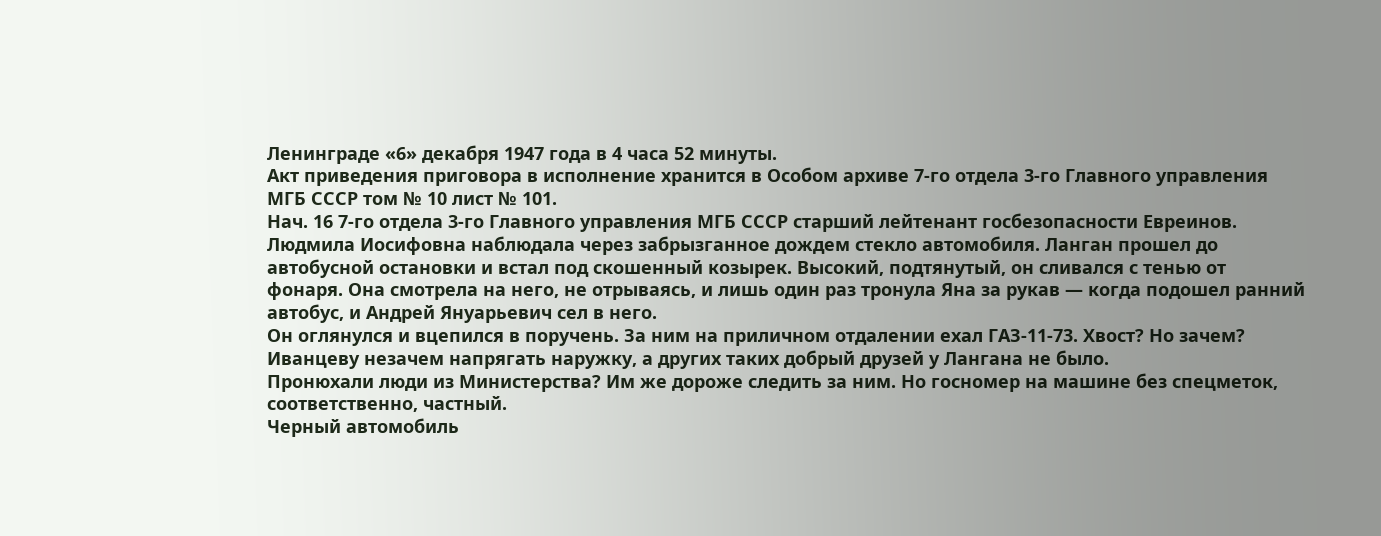Ленинграде «6» декабря 1947 года в 4 часа 52 минуты.
Акт приведения приговора в исполнение хранится в Особом архиве 7-го отдела 3-го Главного управления МГБ СССР том № 10 лист № 101.
Нач. 16 7-го отдела 3-го Главного управления МГБ СССР старший лейтенант госбезопасности Евреинов.
Людмила Иосифовна наблюдала через забрызганное дождем стекло автомобиля. Ланган прошел до автобусной остановки и встал под скошенный козырек. Высокий, подтянутый, он сливался с тенью от фонаря. Она смотрела на него, не отрываясь, и лишь один раз тронула Яна за рукав — когда подошел ранний автобус, и Андрей Януарьевич сел в него.
Он оглянулся и вцепился в поручень. За ним на приличном отдалении ехал ГАЗ-11-73. Хвост? Но зачем? Иванцеву незачем напрягать наружку, а других таких добрый друзей у Лангана не было.
Пронюхали люди из Министерства? Им же дороже следить за ним. Но госномер на машине без спецметок, соответственно, частный.
Черный автомобиль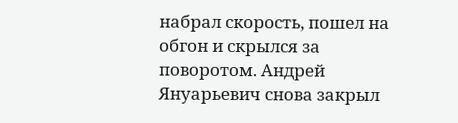набрал скорость, пошел на обгон и скрылся за поворотом. Андрей Януарьевич снова закрыл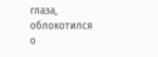глаза, облокотился о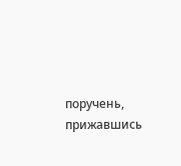поручень, прижавшись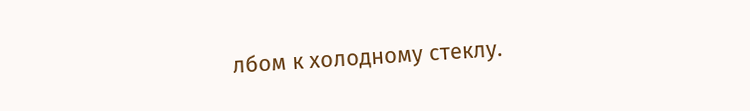лбом к холодному стеклу.